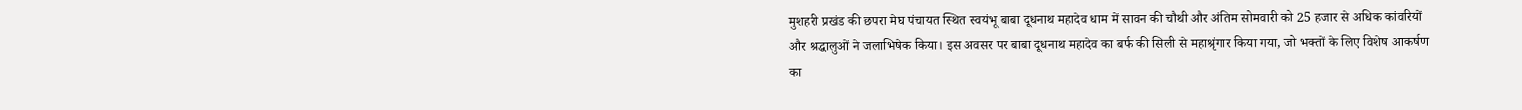मुशहरी प्रखंड की छपरा मेघ पंचायत स्थित स्वयंभू बाबा दूधनाथ महादेव धाम में सावन की चौथी और अंतिम सोमवारी को 25 हजार से अधिक कांवरियों और श्रद्धालुओं ने जलाभिषेक किया। इस अवसर पर बाबा दूधनाथ महादेव का बर्फ की सिली से महाश्रृंगार किया गया, जो भक्तों के लिए विशेष आकर्षण का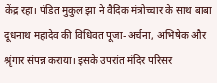केंद्र रहा। पंडित मुकुल झा ने वैदिक मंत्रोच्चार के साथ बाबा दूधनाथ महादेव की विधिवत पूजा-अर्चना, अभिषेक और श्रृंगार संपन्न कराया। इसके उपरांत मंदिर परिसर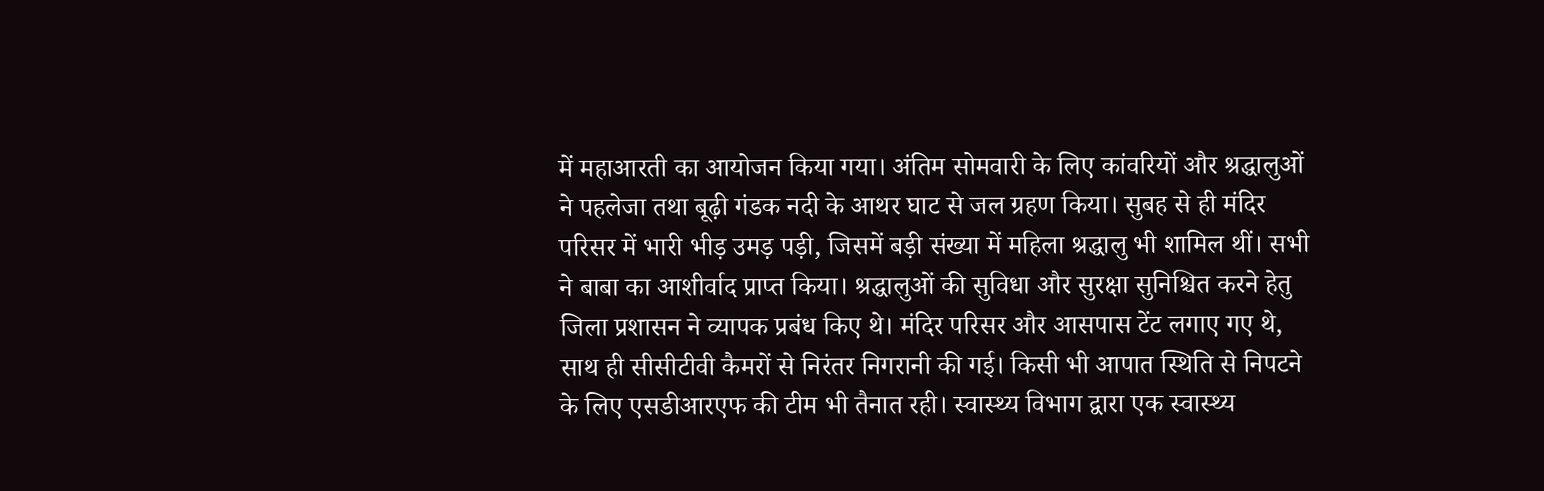में महाआरती का आयोजन किया गया। अंतिम सोमवारी के लिए कांवरियों और श्रद्धालुओं ने पहलेजा तथा बूढ़ी गंडक नदी के आथर घाट से जल ग्रहण किया। सुबह से ही मंदिर परिसर में भारी भीड़ उमड़ पड़ी, जिसमें बड़ी संख्या में महिला श्रद्धालु भी शामिल थीं। सभी ने बाबा का आशीर्वाद प्राप्त किया। श्रद्धालुओं की सुविधा और सुरक्षा सुनिश्चित करने हेतु जिला प्रशासन ने व्यापक प्रबंध किए थे। मंदिर परिसर और आसपास टेंट लगाए गए थे, साथ ही सीसीटीवी कैमरों से निरंतर निगरानी की गई। किसी भी आपात स्थिति से निपटने के लिए एसडीआरएफ की टीम भी तैनात रही। स्वास्थ्य विभाग द्वारा एक स्वास्थ्य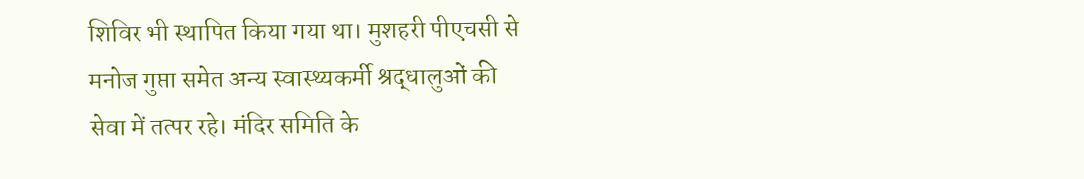शिविर भी स्थापित किया गया था। मुशहरी पीएचसी से मनोज गुप्ता समेत अन्य स्वास्थ्यकर्मी श्रद्धालुओं की सेवा में तत्पर रहे। मंदिर समिति के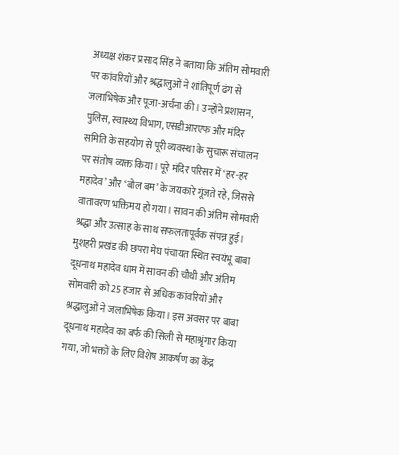अध्यक्ष शंकर प्रसाद सिंह ने बताया कि अंतिम सोमवारी पर कांवरियों और श्रद्धालुओं ने शांतिपूर्ण ढंग से जलाभिषेक और पूजा-अर्चना की। उन्होंने प्रशासन, पुलिस, स्वास्थ्य विभाग, एसडीआरएफ और मंदिर समिति के सहयोग से पूरी व्यवस्था के सुचारू संचालन पर संतोष व्यक्त किया। पूरे मंदिर परिसर में ‘हर-हर महादेव’ और ‘बोल बम’ के जयकारे गूंजते रहे, जिससे वातावरण भक्तिमय हो गया। सावन की अंतिम सोमवारी श्रद्धा और उत्साह के साथ सफलतापूर्वक संपन्न हुई। मुशहरी प्रखंड की छपरा मेघ पंचायत स्थित स्वयंभू बाबा दूधनाथ महादेव धाम में सावन की चौथी और अंतिम सोमवारी को 25 हजार से अधिक कांवरियों और श्रद्धालुओं ने जलाभिषेक किया। इस अवसर पर बाबा दूधनाथ महादेव का बर्फ की सिली से महाश्रृंगार किया गया, जो भक्तों के लिए विशेष आकर्षण का केंद्र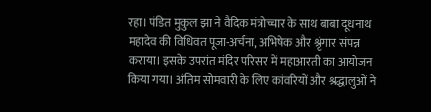रहा। पंडित मुकुल झा ने वैदिक मंत्रोच्चार के साथ बाबा दूधनाथ महादेव की विधिवत पूजा-अर्चना, अभिषेक और श्रृंगार संपन्न कराया। इसके उपरांत मंदिर परिसर में महाआरती का आयोजन किया गया। अंतिम सोमवारी के लिए कांवरियों और श्रद्धालुओं ने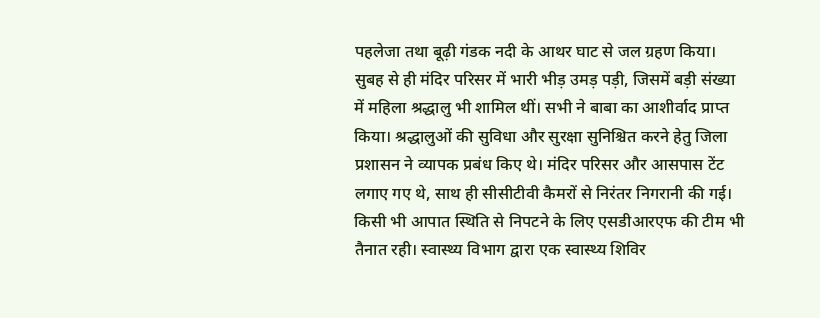पहलेजा तथा बूढ़ी गंडक नदी के आथर घाट से जल ग्रहण किया। सुबह से ही मंदिर परिसर में भारी भीड़ उमड़ पड़ी, जिसमें बड़ी संख्या में महिला श्रद्धालु भी शामिल थीं। सभी ने बाबा का आशीर्वाद प्राप्त किया। श्रद्धालुओं की सुविधा और सुरक्षा सुनिश्चित करने हेतु जिला प्रशासन ने व्यापक प्रबंध किए थे। मंदिर परिसर और आसपास टेंट लगाए गए थे, साथ ही सीसीटीवी कैमरों से निरंतर निगरानी की गई। किसी भी आपात स्थिति से निपटने के लिए एसडीआरएफ की टीम भी तैनात रही। स्वास्थ्य विभाग द्वारा एक स्वास्थ्य शिविर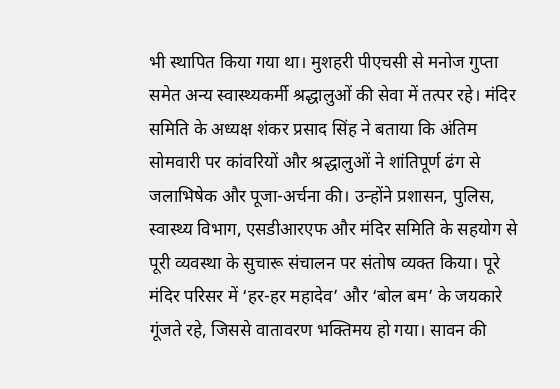भी स्थापित किया गया था। मुशहरी पीएचसी से मनोज गुप्ता समेत अन्य स्वास्थ्यकर्मी श्रद्धालुओं की सेवा में तत्पर रहे। मंदिर समिति के अध्यक्ष शंकर प्रसाद सिंह ने बताया कि अंतिम सोमवारी पर कांवरियों और श्रद्धालुओं ने शांतिपूर्ण ढंग से जलाभिषेक और पूजा-अर्चना की। उन्होंने प्रशासन, पुलिस, स्वास्थ्य विभाग, एसडीआरएफ और मंदिर समिति के सहयोग से पूरी व्यवस्था के सुचारू संचालन पर संतोष व्यक्त किया। पूरे मंदिर परिसर में ‘हर-हर महादेव’ और ‘बोल बम’ के जयकारे गूंजते रहे, जिससे वातावरण भक्तिमय हो गया। सावन की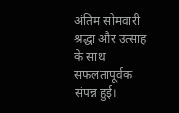अंतिम सोमवारी श्रद्धा और उत्साह के साथ सफलतापूर्वक संपन्न हुई।